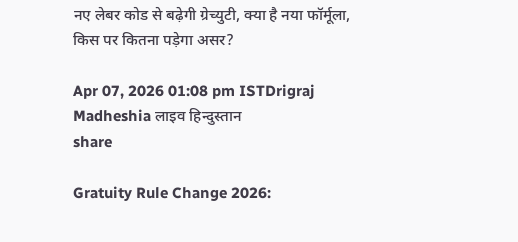नए लेबर कोड से बढ़ेगी ग्रेच्युटी, क्या है नया फॉर्मूला, किस पर कितना पड़ेगा असर?

Apr 07, 2026 01:08 pm ISTDrigraj Madheshia लाइव हिन्दुस्तान
share

Gratuity Rule Change 2026: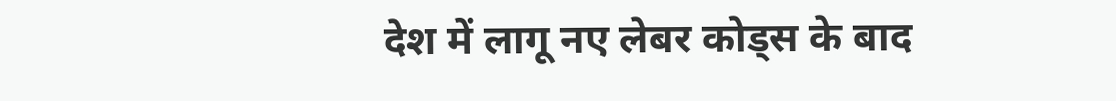देश में लागू नए लेबर कोड्स के बाद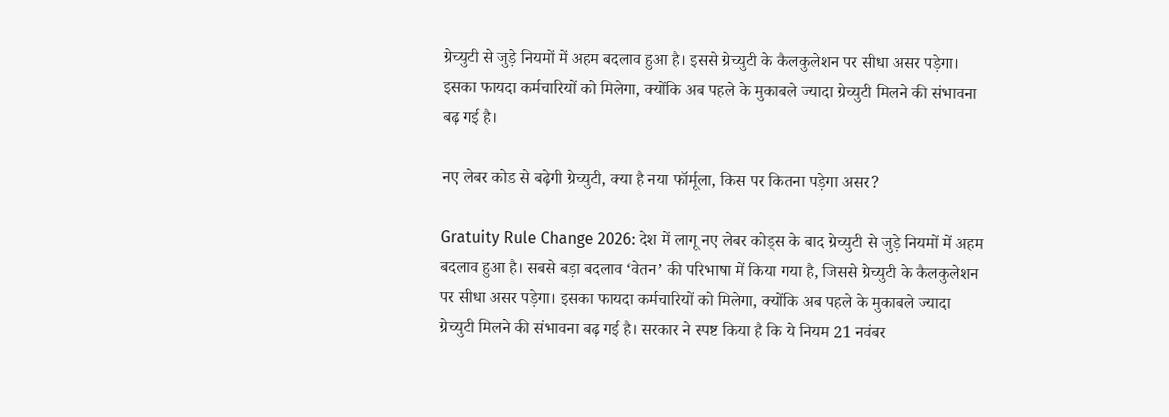ग्रेच्युटी से जुड़े नियमों में अहम बदलाव हुआ है। इससे ग्रेच्युटी के कैलकुलेशन पर सीधा असर पड़ेगा। इसका फायदा कर्मचारियों को मिलेगा, क्योंकि अब पहले के मुकाबले ज्यादा ग्रेच्युटी मिलने की संभावना बढ़ गई है।

नए लेबर कोड से बढ़ेगी ग्रेच्युटी, क्या है नया फॉर्मूला, किस पर कितना पड़ेगा असर?

Gratuity Rule Change 2026: देश में लागू नए लेबर कोड्स के बाद ग्रेच्युटी से जुड़े नियमों में अहम बदलाव हुआ है। सबसे बड़ा बदलाव ‘वेतन’ की परिभाषा में किया गया है, जिससे ग्रेच्युटी के कैलकुलेशन पर सीधा असर पड़ेगा। इसका फायदा कर्मचारियों को मिलेगा, क्योंकि अब पहले के मुकाबले ज्यादा ग्रेच्युटी मिलने की संभावना बढ़ गई है। सरकार ने स्पष्ट किया है कि ये नियम 21 नवंबर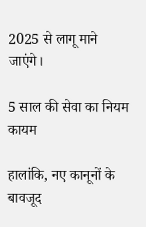2025 से लागू माने जाएंगे।

5 साल की सेवा का नियम कायम

हालांकि, नए कानूनों के बावजूद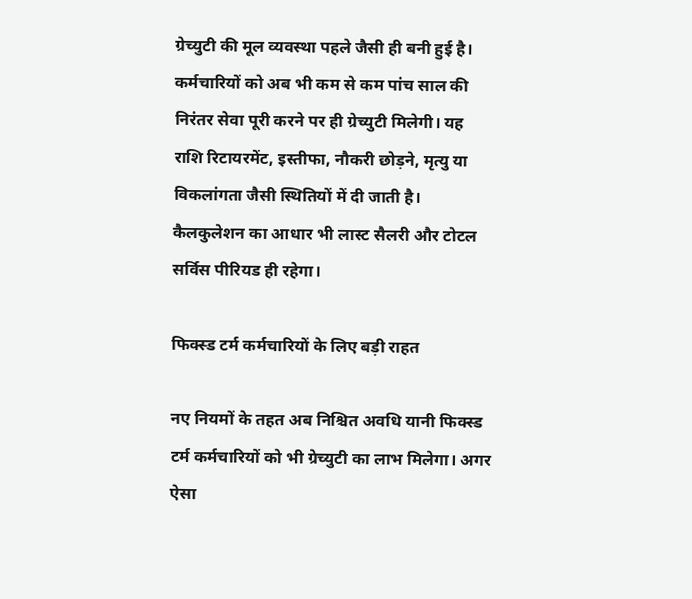ग्रेच्युटी की मूल व्यवस्था पहले जैसी ही बनी हुई है। कर्मचारियों को अब भी कम से कम पांच साल की निरंतर सेवा पूरी करने पर ही ग्रेच्युटी मिलेगी। यह राशि रिटायरमेंट, इस्तीफा, नौकरी छोड़ने, मृत्यु या विकलांगता जैसी स्थितियों में दी जाती है। कैलकुलेशन का आधार भी लास्ट सैलरी और टोटल सर्विस पीरियड ही रहेगा।

फिक्स्ड टर्म कर्मचारियों के लिए बड़ी राहत

नए नियमों के तहत अब निश्चित अवधि यानी फिक्स्ड टर्म कर्मचारियों को भी ग्रेच्युटी का लाभ मिलेगा। अगर ऐसा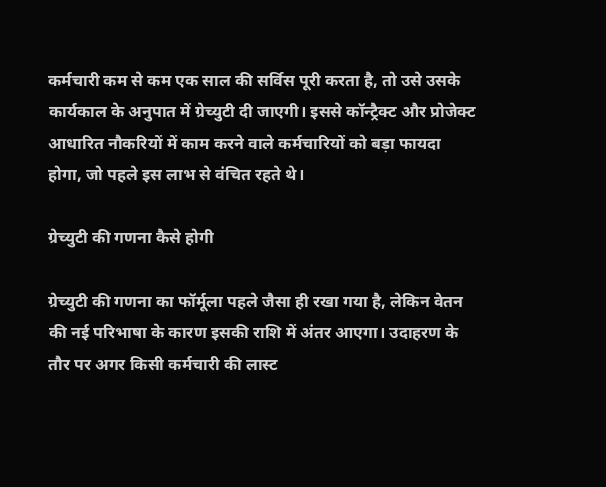कर्मचारी कम से कम एक साल की सर्विस पूरी करता है, तो उसे उसके कार्यकाल के अनुपात में ग्रेच्युटी दी जाएगी। इससे कॉन्ट्रैक्ट और प्रोजेक्ट आधारित नौकरियों में काम करने वाले कर्मचारियों को बड़ा फायदा होगा, जो पहले इस लाभ से वंचित रहते थे।

ग्रेच्युटी की गणना कैसे होगी

ग्रेच्युटी की गणना का फॉर्मूला पहले जैसा ही रखा गया है, लेकिन वेतन की नई परिभाषा के कारण इसकी राशि में अंतर आएगा। उदाहरण के तौर पर अगर किसी कर्मचारी की लास्ट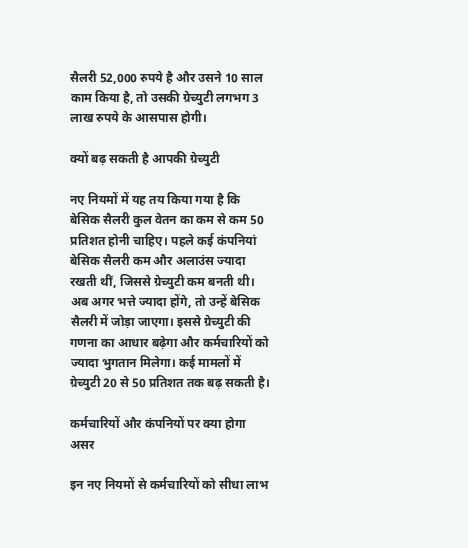सैलरी 52,000 रुपये है और उसने 10 साल काम किया है, तो उसकी ग्रेच्युटी लगभग 3 लाख रुपये के आसपास होगी।

क्यों बढ़ सकती है आपकी ग्रेच्युटी

नए नियमों में यह तय किया गया है कि बेसिक सैलरी कुल वेतन का कम से कम 50 प्रतिशत होनी चाहिए। पहले कई कंपनियां बेसिक सैलरी कम और अलाउंस ज्यादा रखती थीं, जिससे ग्रेच्युटी कम बनती थी। अब अगर भत्ते ज्यादा होंगे, तो उन्हें बेसिक सैलरी में जोड़ा जाएगा। इससे ग्रेच्युटी की गणना का आधार बढ़ेगा और कर्मचारियों को ज्यादा भुगतान मिलेगा। कई मामलों में ग्रेच्युटी 20 से 50 प्रतिशत तक बढ़ सकती है।

कर्मचारियों और कंपनियों पर क्या होगा असर

इन नए नियमों से कर्मचारियों को सीधा लाभ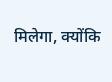मिलेगा, क्योंकि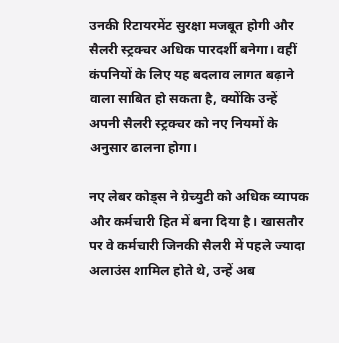उनकी रिटायरमेंट सुरक्षा मजबूत होगी और सैलरी स्ट्रक्चर अधिक पारदर्शी बनेगा। वहीं कंपनियों के लिए यह बदलाव लागत बढ़ाने वाला साबित हो सकता है, क्योंकि उन्हें अपनी सैलरी स्ट्रक्चर को नए नियमों के अनुसार ढालना होगा।

नए लेबर कोड्स ने ग्रेच्युटी को अधिक व्यापक और कर्मचारी हित में बना दिया है। खासतौर पर वे कर्मचारी जिनकी सैलरी में पहले ज्यादा अलाउंस शामिल होते थे, उन्हें अब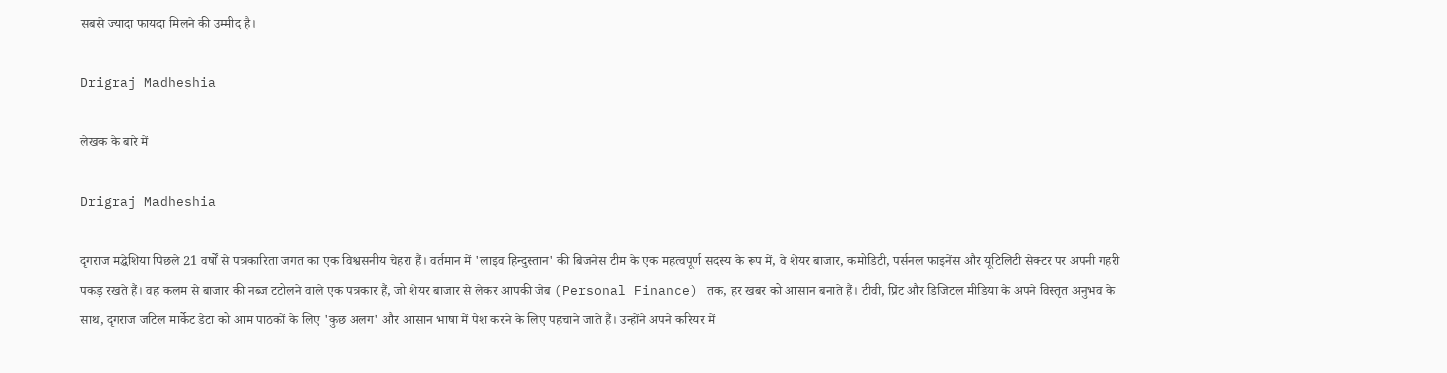सबसे ज्यादा फायदा मिलने की उम्मीद है।

Drigraj Madheshia

लेखक के बारे में

Drigraj Madheshia

दृगराज मद्धेशिया पिछले 21 वर्षों से पत्रकारिता जगत का एक विश्वसनीय चेहरा हैं। वर्तमान में 'लाइव हिन्दुस्तान' की बिजनेस टीम के एक महत्वपूर्ण सदस्य के रूप में, वे शेयर बाजार, कमोडिटी, पर्सनल फाइनेंस और यूटिलिटी सेक्टर पर अपनी गहरी पकड़ रखते हैं। वह कलम से बाजार की नब्ज टटोलने वाले एक पत्रकार हैं, जो शेयर बाजार से लेकर आपकी जेब (Personal Finance) तक, हर खबर को आसान बनाते हैं। टीवी, प्रिंट और डिजिटल मीडिया के अपने विस्तृत अनुभव के साथ, दृगराज जटिल मार्केट डेटा को आम पाठकों के लिए 'कुछ अलग' और आसान भाषा में पेश करने के लिए पहचाने जाते हैं। उन्होंने अपने करियर में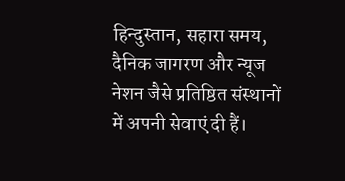हिन्दुस्तान, सहारा समय, दैनिक जागरण और न्यूज नेशन जैसे प्रतिष्ठित संस्थानों में अपनी सेवाएं दी हैं।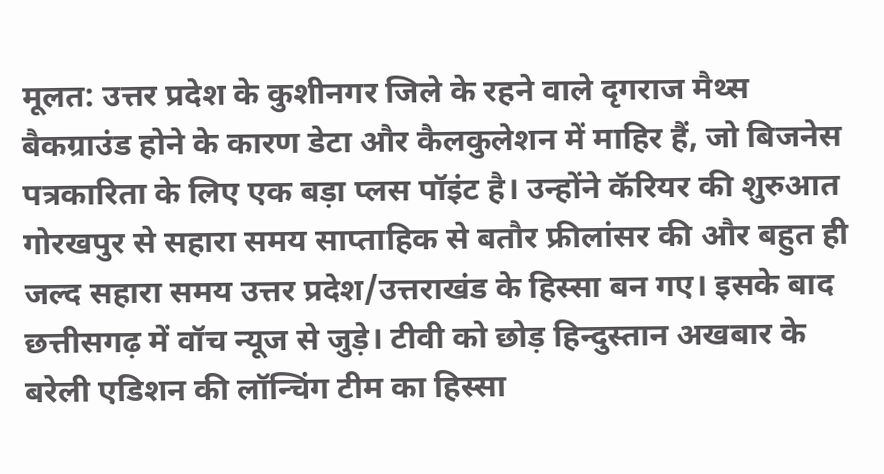मूलत: उत्तर प्रदेश के कुशीनगर जिले के रहने वाले दृगराज मैथ्स बैकग्राउंड होने के कारण डेटा और कैलकुलेशन में माहिर हैं, जो बिजनेस पत्रकारिता के लिए एक बड़ा प्लस पॉइंट है। उन्होंने कॅरियर की शुरुआत गोरखपुर से सहारा समय साप्ताहिक से बतौर फ्रीलांसर की और बहुत ही जल्द सहारा समय उत्तर प्रदेश/उत्तराखंड के हिस्सा बन गए। इसके बाद छत्तीसगढ़ में वॉच न्यूज से जुड़े। टीवी को छोड़ हिन्दुस्तान अखबार के बरेली एडिशन की लॉन्चिंग टीम का हिस्सा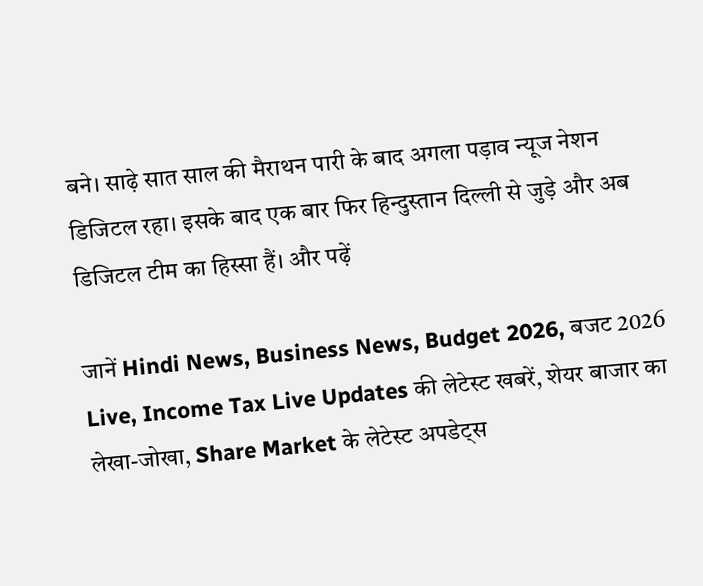बने। साढ़े सात साल की मैराथन पारी के बाद अगला पड़ाव न्यूज नेशन डिजिटल रहा। इसके बाद एक बार फिर हिन्दुस्तान दिल्ली से जुड़े और अब डिजिटल टीम का हिस्सा हैं। और पढ़ें

जानें Hindi News, Business News, Budget 2026, बजट 2026 Live, Income Tax Live Updates की लेटेस्ट खबरें, शेयर बाजार का लेखा-जोखा, Share Market के लेटेस्ट अपडेट्स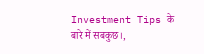Investment Tips के बारे में सबकुछ।,